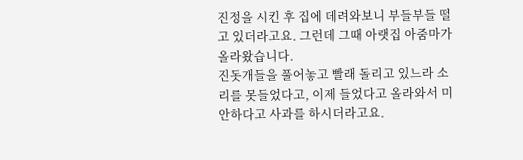진정을 시킨 후 집에 데려와보니 부들부들 떨고 있더라고요. 그런데 그때 아랫집 아줌마가 올라왔습니다.
진돗개들을 풀어놓고 빨래 돌리고 있느라 소리를 못들었다고, 이제 들었다고 올라와서 미안하다고 사과를 하시더라고요.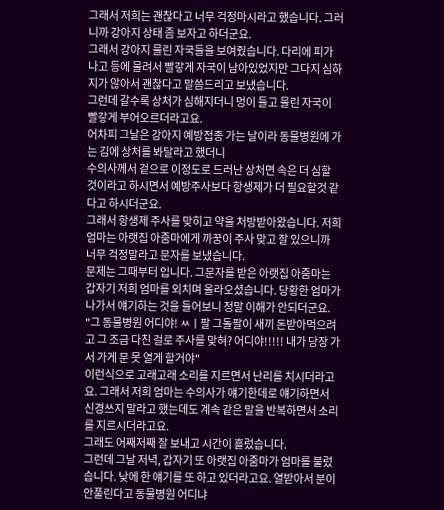그래서 저희는 괜찮다고 너무 걱정마시라고 했습니다. 그러니까 강아지 상태 좀 보자고 하더군요.
그래서 강아지 물린 자국들을 보여줬습니다. 다리에 피가 나고 등에 물려서 빨갛게 자국이 남아있었지만 그다지 심하지가 않아서 괜찮다고 말씀드리고 보냈습니다.
그런데 갈수록 상처가 심해지더니 멍이 들고 물린 자국이 빨갛게 부어오르더라고요.
어차피 그날은 강아지 예방접종 가는 날이라 동물병원에 가는 김에 상처를 봐달라고 했더니
수의사께서 겉으로 이정도로 드러난 상처면 속은 더 심할 것이라고 하시면서 예방주사보다 항생제가 더 필요할것 같다고 하시더군요.
그래서 항생제 주사를 맞히고 약을 처방받아왔습니다. 저희 엄마는 아랫집 아줌마에게 까꿍이 주사 맞고 잘 있으니까 너무 걱정말라고 문자를 보냈습니다.
문제는 그때부터 입니다. 그문자를 받은 아랫집 아줌마는 갑자기 저희 엄마를 외치며 올라오셨습니다. 당황한 엄마가 나가서 얘기하는 것을 들어보니 정말 이해가 안되더군요.
"그 동물병원 어디야! ㅆㅣ팔 그돌팔이 새끼 돈받아먹으려고 그 조금 다친 걸로 주사를 맞혀? 어디야!!!!! 내가 당장 가서 가게 문 못 열게 할거야"
이런식으로 고래고래 소리를 지르면서 난리를 치시더라고요. 그래서 저희 엄마는 수의사가 얘기한데로 얘기하면서 신경쓰지 말라고 했는데도 계속 같은 말을 반복하면서 소리를 지르시더라고요.
그래도 어째저째 잘 보내고 시간이 흘렀습니다.
그런데 그날 저녁, 갑자기 또 아랫집 아줌마가 엄마를 불렀습니다. 낮에 한 얘기를 또 하고 있더라고요. 열받아서 분이 안풀린다고 동물병원 어디냐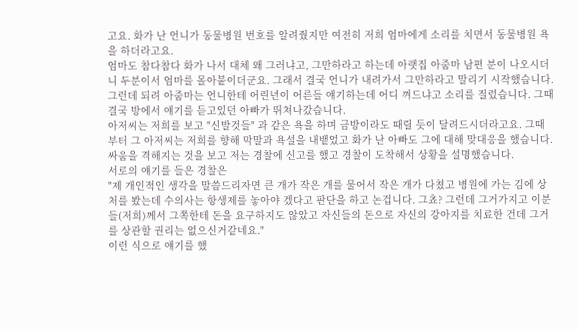고요. 화가 난 언니가 동물병원 번호를 알려줬지만 여전히 저희 엄마에게 소리를 치면서 동물병원 욕을 하더라고요.
엄마도 참다참다 화가 나서 대체 왜 그러냐고, 그만하라고 하는데 아랫집 아줌마 남편 분이 나오시더니 두분이서 엄마를 몰아붙이더군요. 그래서 결국 언니가 내려가서 그만하라고 말리기 시작했습니다. 그런데 되려 아줌마는 언니한테 어린년이 어른들 얘기하는데 어디 껴드냐고 소리를 질렀습니다. 그때 결국 방에서 얘기를 듣고있던 아빠가 뛰쳐나갔습니다.
아저씨는 저희를 보고 "신발것들" 과 같은 욕을 하며 금방이라도 때릴 듯이 달려드시더라고요. 그때부터 그 아저씨는 저희를 향해 막말과 욕설을 내뱉었고 화가 난 아빠도 그에 대해 맞대응을 했습니다. 싸움을 격해지는 것을 보고 저는 경찰에 신고를 했고 경찰이 도착해서 상황을 설명했습니다.
서로의 얘기를 들은 경찰은
"제 개인적인 생각을 말씀드리자면 큰 개가 작은 개를 물어서 작은 개가 다쳤고 병원에 가는 김에 상처를 봤는데 수의사는 항생제를 놓아야 겠다고 판단을 하고 논겁니다. 그쵸? 그런데 그거가지고 이분들(저희)께서 그쪽한테 돈을 요구하지도 않았고 자신들의 돈으로 자신의 강아지를 치료한 건데 그거를 상관할 권리는 없으신거같네요."
이런 식으로 얘기를 했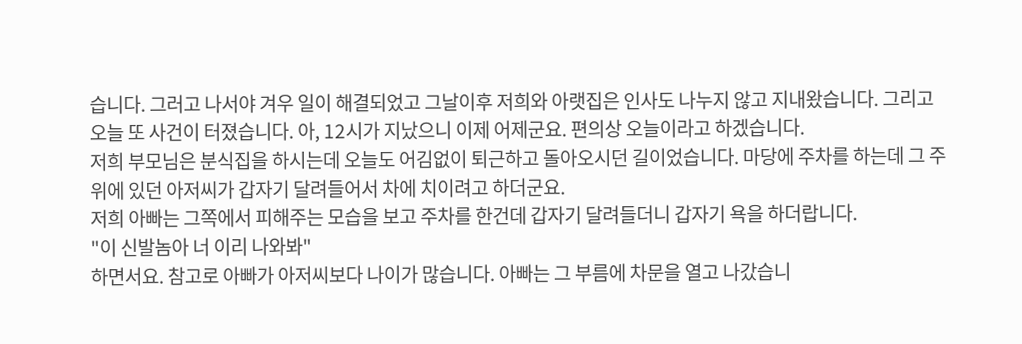습니다. 그러고 나서야 겨우 일이 해결되었고 그날이후 저희와 아랫집은 인사도 나누지 않고 지내왔습니다. 그리고 오늘 또 사건이 터졌습니다. 아, 12시가 지났으니 이제 어제군요. 편의상 오늘이라고 하겠습니다.
저희 부모님은 분식집을 하시는데 오늘도 어김없이 퇴근하고 돌아오시던 길이었습니다. 마당에 주차를 하는데 그 주위에 있던 아저씨가 갑자기 달려들어서 차에 치이려고 하더군요.
저희 아빠는 그쪽에서 피해주는 모습을 보고 주차를 한건데 갑자기 달려들더니 갑자기 욕을 하더랍니다.
"이 신발놈아 너 이리 나와봐"
하면서요. 참고로 아빠가 아저씨보다 나이가 많습니다. 아빠는 그 부름에 차문을 열고 나갔습니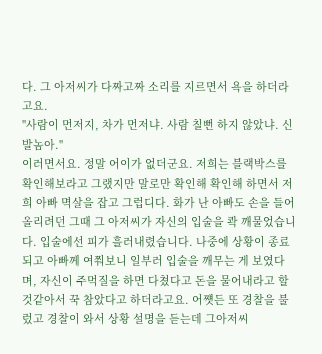다. 그 아저씨가 다짜고짜 소리를 지르면서 욕을 하더라고요.
"사람이 먼저지, 차가 먼저냐. 사람 칠뻔 하지 않았냐. 신발놈아."
이러면서요. 정말 어이가 없더군요. 저희는 블랙박스를 확인해보라고 그랬지만 말로만 확인해 확인해 하면서 저희 아빠 멱살을 잡고 그럽디다. 화가 난 아빠도 손을 들어올리려던 그때 그 아저씨가 자신의 입술을 콱 깨물었습니다. 입술에선 피가 흘러내렸습니다. 나중에 상황이 종료되고 아빠께 여쭤보니 일부러 입술을 깨무는 게 보였다며, 자신이 주먹질을 하면 다쳤다고 돈을 물어내라고 할것같아서 꾹 참았다고 하더라고요. 어쩃든 또 경찰을 불렀고 경찰이 와서 상황 설명을 듣는데 그아저씨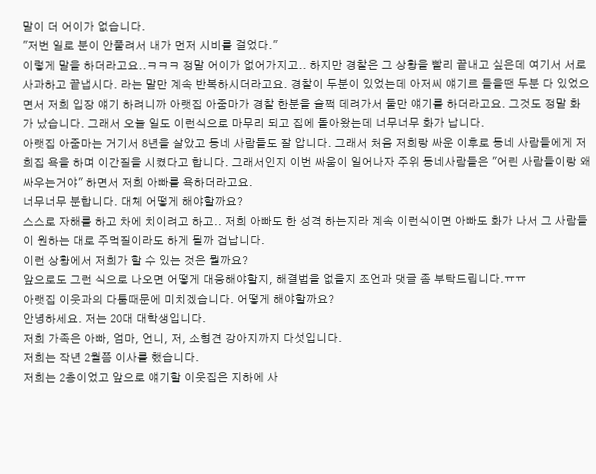말이 더 어이가 없습니다.
"저번 일로 분이 안풀려서 내가 먼저 시비를 걸었다."
이렇게 말을 하더라고요..ㅋㅋㅋ 정말 어이가 없어가지고.. 하지만 경찰은 그 상황을 빨리 끝내고 싶은데 여기서 서로 사과하고 끝냅시다. 라는 말만 계속 반복하시더라고요. 경찰이 두분이 있었는데 아저씨 얘기르 들을땐 두분 다 있었으면서 저희 입장 얘기 하려니까 아랫집 아줌마가 경찰 한분을 슬쩍 데려가서 둘만 얘기를 하더라고요. 그것도 정말 화가 났습니다. 그래서 오늘 일도 이런식으로 마무리 되고 집에 돌아왔는데 너무너무 화가 납니다.
아랫집 아줌마는 거기서 8년을 살았고 동네 사람들도 잘 압니다. 그래서 처음 저희랑 싸운 이후로 동네 사람들에게 저희집 욕을 하며 이간질을 시켰다고 합니다. 그래서인지 이번 싸움이 일어나자 주위 동네사람들은 "어린 사람들이랑 왜 싸우는거야" 하면서 저희 아빠를 욕하더라고요.
너무너무 분합니다. 대체 어떻게 해야할까요?
스스로 자해를 하고 차에 치이려고 하고.. 저희 아빠도 한 성격 하는지라 계속 이런식이면 아빠도 화가 나서 그 사람들이 원하는 대로 주먹질이라도 하게 될까 겁납니다.
이런 상황에서 저희가 할 수 있는 것은 뭘까요?
앞으로도 그런 식으로 나오면 어떻게 대응해야할지, 해결법을 없을지 조언과 댓글 좀 부탁드립니다.ㅠㅠ
아랫집 이웃과의 다툼때문에 미치겠습니다. 어떻게 해야할까요?
안녕하세요. 저는 20대 대학생입니다.
저희 가족은 아빠, 엄마, 언니, 저, 소형견 강아지까지 다섯입니다.
저희는 작년 2월쯤 이사를 했습니다.
저희는 2층이었고 앞으로 얘기할 이웃집은 지하에 사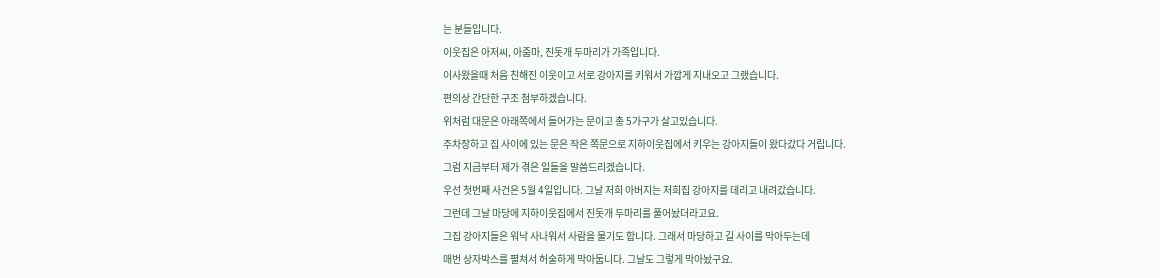는 분들입니다.
이웃집은 아저씨, 아줌마, 진돗개 두마리가 가족입니다.
이사왔을때 처음 친해진 이웃이고 서로 강아지를 키워서 가깝게 지내오고 그랬습니다.
편의상 간단한 구조 첨부하겠습니다.
위처럼 대문은 아래쪽에서 들어가는 문이고 총 5가구가 살고있습니다.
주차장하고 집 사이에 있는 문은 작은 쪽문으로 지하이웃집에서 키우는 강아지들이 왔다갔다 거립니다.
그럼 지금부터 제가 겪은 일들을 말씀드리겠습니다.
우선 첫번째 사건은 5월 4일입니다. 그날 저희 아버지는 저희집 강아지를 데리고 내려갔습니다.
그런데 그날 마당에 지하이웃집에서 진돗개 두마리를 풀어놨더라고요.
그집 강아지들은 워낙 사나워서 사람을 물기도 합니다. 그래서 마당하고 길 사이를 막아두는데
매번 상자박스를 펼쳐서 허술하게 막아둡니다. 그날도 그렇게 막아놨구요.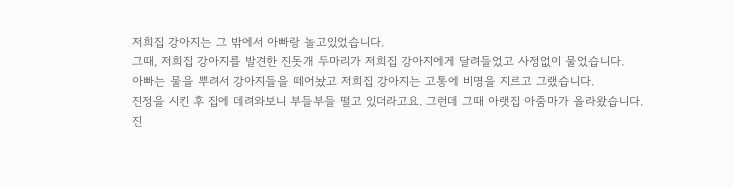저희집 강아지는 그 밖에서 아빠랑 놀고있었습니다.
그때, 저희집 강아지를 발견한 진돗개 두마리가 저희집 강아지에게 달려들었고 사정없이 물었습니다.
아빠는 물을 뿌려서 강아지들을 떼어놨고 저희집 강아지는 고통에 비명을 지르고 그랬습니다.
진정을 시킨 후 집에 데려와보니 부들부들 떨고 있더라고요. 그런데 그때 아랫집 아줌마가 올라왔습니다.
진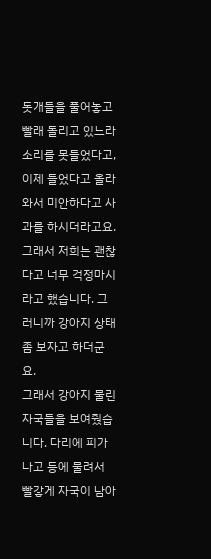돗개들을 풀어놓고 빨래 돌리고 있느라 소리를 못들었다고, 이제 들었다고 올라와서 미안하다고 사과를 하시더라고요.
그래서 저희는 괜찮다고 너무 걱정마시라고 했습니다. 그러니까 강아지 상태 좀 보자고 하더군요.
그래서 강아지 물린 자국들을 보여줬습니다. 다리에 피가 나고 등에 물려서 빨갛게 자국이 남아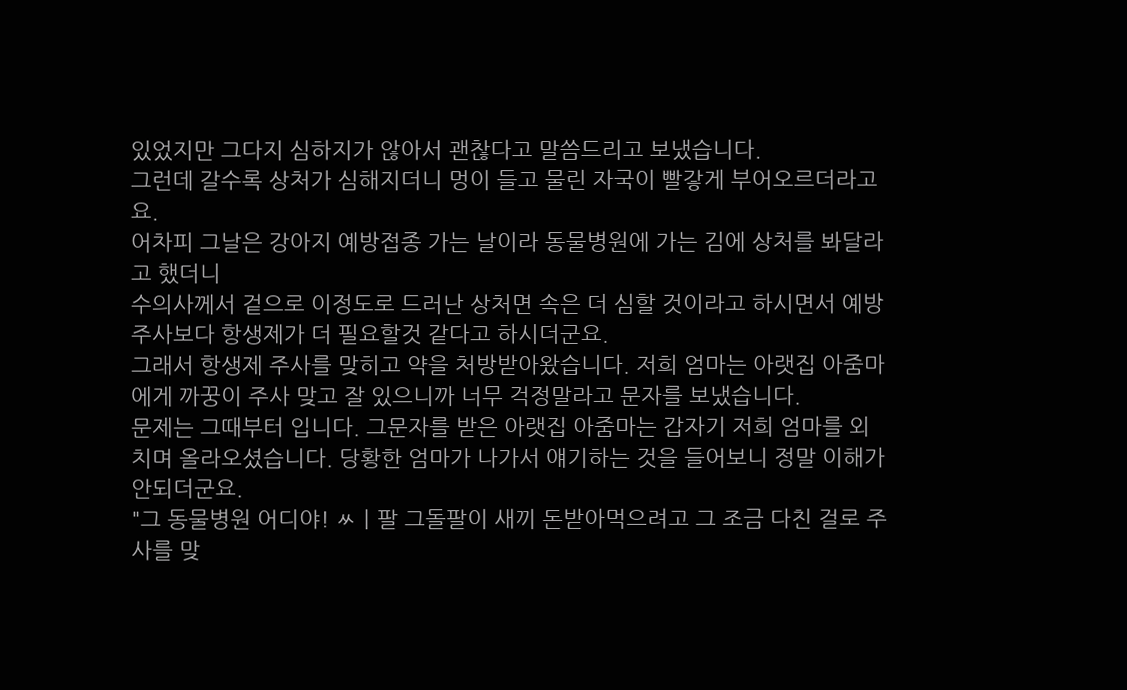있었지만 그다지 심하지가 않아서 괜찮다고 말씀드리고 보냈습니다.
그런데 갈수록 상처가 심해지더니 멍이 들고 물린 자국이 빨갛게 부어오르더라고요.
어차피 그날은 강아지 예방접종 가는 날이라 동물병원에 가는 김에 상처를 봐달라고 했더니
수의사께서 겉으로 이정도로 드러난 상처면 속은 더 심할 것이라고 하시면서 예방주사보다 항생제가 더 필요할것 같다고 하시더군요.
그래서 항생제 주사를 맞히고 약을 처방받아왔습니다. 저희 엄마는 아랫집 아줌마에게 까꿍이 주사 맞고 잘 있으니까 너무 걱정말라고 문자를 보냈습니다.
문제는 그때부터 입니다. 그문자를 받은 아랫집 아줌마는 갑자기 저희 엄마를 외치며 올라오셨습니다. 당황한 엄마가 나가서 얘기하는 것을 들어보니 정말 이해가 안되더군요.
"그 동물병원 어디야! ㅆㅣ팔 그돌팔이 새끼 돈받아먹으려고 그 조금 다친 걸로 주사를 맞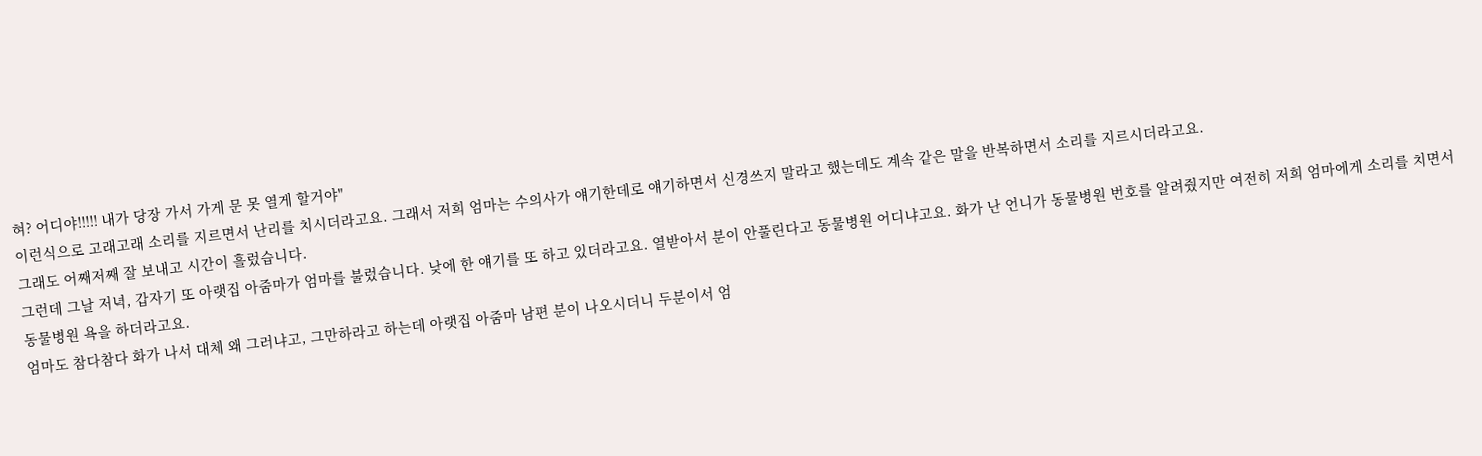혀? 어디야!!!!! 내가 당장 가서 가게 문 못 열게 할거야"
이런식으로 고래고래 소리를 지르면서 난리를 치시더라고요. 그래서 저희 엄마는 수의사가 얘기한데로 얘기하면서 신경쓰지 말라고 했는데도 계속 같은 말을 반복하면서 소리를 지르시더라고요.
그래도 어째저째 잘 보내고 시간이 흘렀습니다.
그런데 그날 저녁, 갑자기 또 아랫집 아줌마가 엄마를 불렀습니다. 낮에 한 얘기를 또 하고 있더라고요. 열받아서 분이 안풀린다고 동물병원 어디냐고요. 화가 난 언니가 동물병원 번호를 알려줬지만 여전히 저희 엄마에게 소리를 치면서 동물병원 욕을 하더라고요.
엄마도 참다참다 화가 나서 대체 왜 그러냐고, 그만하라고 하는데 아랫집 아줌마 남편 분이 나오시더니 두분이서 엄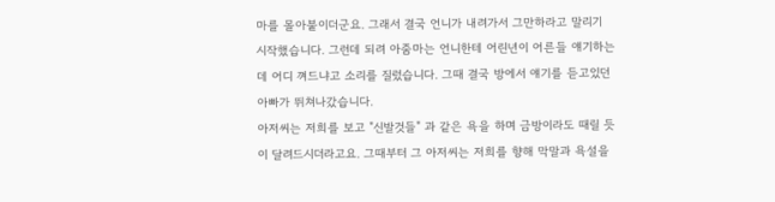마를 몰아붙이더군요. 그래서 결국 언니가 내려가서 그만하라고 말리기 시작했습니다. 그런데 되려 아줌마는 언니한테 어린년이 어른들 얘기하는데 어디 껴드냐고 소리를 질렀습니다. 그때 결국 방에서 얘기를 듣고있던 아빠가 뛰쳐나갔습니다.
아저씨는 저희를 보고 "신발것들" 과 같은 욕을 하며 금방이라도 때릴 듯이 달려드시더라고요. 그때부터 그 아저씨는 저희를 향해 막말과 욕설을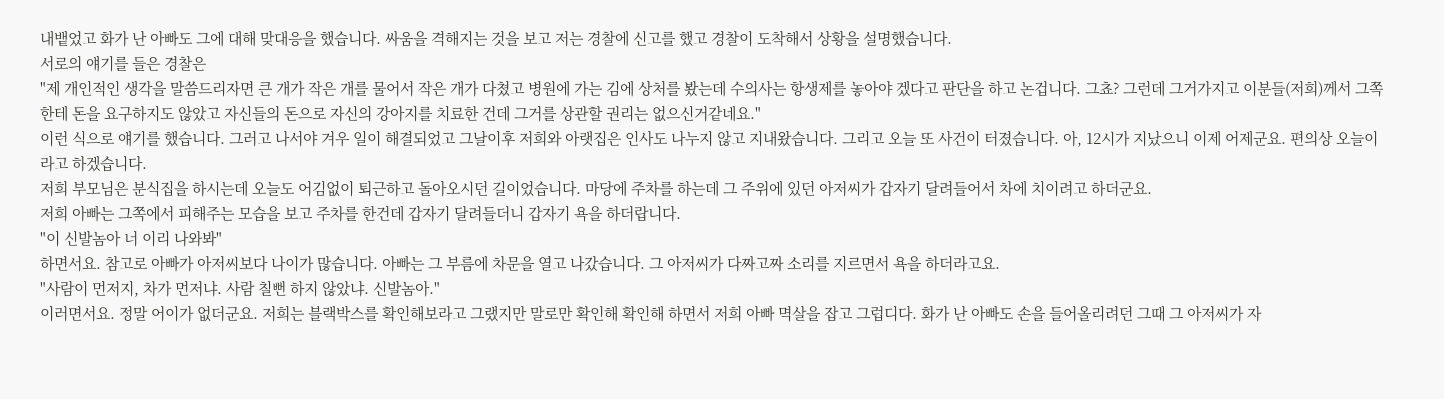내뱉었고 화가 난 아빠도 그에 대해 맞대응을 했습니다. 싸움을 격해지는 것을 보고 저는 경찰에 신고를 했고 경찰이 도착해서 상황을 설명했습니다.
서로의 얘기를 들은 경찰은
"제 개인적인 생각을 말씀드리자면 큰 개가 작은 개를 물어서 작은 개가 다쳤고 병원에 가는 김에 상처를 봤는데 수의사는 항생제를 놓아야 겠다고 판단을 하고 논겁니다. 그쵸? 그런데 그거가지고 이분들(저희)께서 그쪽한테 돈을 요구하지도 않았고 자신들의 돈으로 자신의 강아지를 치료한 건데 그거를 상관할 권리는 없으신거같네요."
이런 식으로 얘기를 했습니다. 그러고 나서야 겨우 일이 해결되었고 그날이후 저희와 아랫집은 인사도 나누지 않고 지내왔습니다. 그리고 오늘 또 사건이 터졌습니다. 아, 12시가 지났으니 이제 어제군요. 편의상 오늘이라고 하겠습니다.
저희 부모님은 분식집을 하시는데 오늘도 어김없이 퇴근하고 돌아오시던 길이었습니다. 마당에 주차를 하는데 그 주위에 있던 아저씨가 갑자기 달려들어서 차에 치이려고 하더군요.
저희 아빠는 그쪽에서 피해주는 모습을 보고 주차를 한건데 갑자기 달려들더니 갑자기 욕을 하더랍니다.
"이 신발놈아 너 이리 나와봐"
하면서요. 참고로 아빠가 아저씨보다 나이가 많습니다. 아빠는 그 부름에 차문을 열고 나갔습니다. 그 아저씨가 다짜고짜 소리를 지르면서 욕을 하더라고요.
"사람이 먼저지, 차가 먼저냐. 사람 칠뻔 하지 않았냐. 신발놈아."
이러면서요. 정말 어이가 없더군요. 저희는 블랙박스를 확인해보라고 그랬지만 말로만 확인해 확인해 하면서 저희 아빠 멱살을 잡고 그럽디다. 화가 난 아빠도 손을 들어올리려던 그때 그 아저씨가 자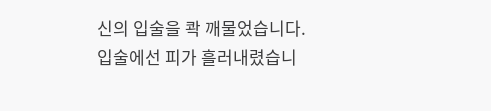신의 입술을 콱 깨물었습니다. 입술에선 피가 흘러내렸습니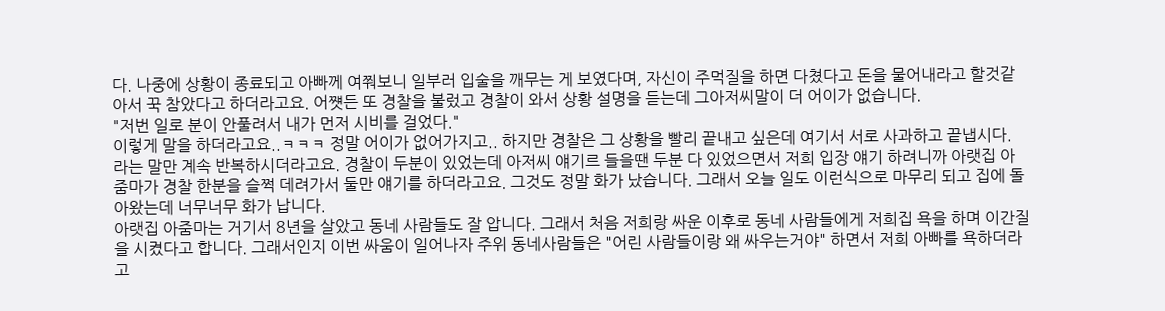다. 나중에 상황이 종료되고 아빠께 여쭤보니 일부러 입술을 깨무는 게 보였다며, 자신이 주먹질을 하면 다쳤다고 돈을 물어내라고 할것같아서 꾹 참았다고 하더라고요. 어쩃든 또 경찰을 불렀고 경찰이 와서 상황 설명을 듣는데 그아저씨말이 더 어이가 없습니다.
"저번 일로 분이 안풀려서 내가 먼저 시비를 걸었다."
이렇게 말을 하더라고요..ㅋㅋㅋ 정말 어이가 없어가지고.. 하지만 경찰은 그 상황을 빨리 끝내고 싶은데 여기서 서로 사과하고 끝냅시다. 라는 말만 계속 반복하시더라고요. 경찰이 두분이 있었는데 아저씨 얘기르 들을땐 두분 다 있었으면서 저희 입장 얘기 하려니까 아랫집 아줌마가 경찰 한분을 슬쩍 데려가서 둘만 얘기를 하더라고요. 그것도 정말 화가 났습니다. 그래서 오늘 일도 이런식으로 마무리 되고 집에 돌아왔는데 너무너무 화가 납니다.
아랫집 아줌마는 거기서 8년을 살았고 동네 사람들도 잘 압니다. 그래서 처음 저희랑 싸운 이후로 동네 사람들에게 저희집 욕을 하며 이간질을 시켰다고 합니다. 그래서인지 이번 싸움이 일어나자 주위 동네사람들은 "어린 사람들이랑 왜 싸우는거야" 하면서 저희 아빠를 욕하더라고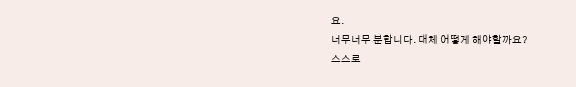요.
너무너무 분합니다. 대체 어떻게 해야할까요?
스스로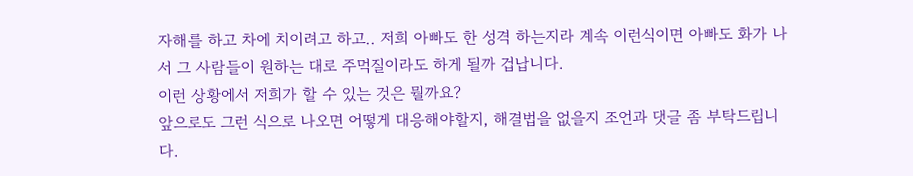자해를 하고 차에 치이려고 하고.. 저희 아빠도 한 성격 하는지라 계속 이런식이면 아빠도 화가 나서 그 사람들이 원하는 대로 주먹질이라도 하게 될까 겁납니다.
이런 상황에서 저희가 할 수 있는 것은 뭘까요?
앞으로도 그런 식으로 나오면 어떻게 대응해야할지, 해결법을 없을지 조언과 댓글 좀 부탁드립니다.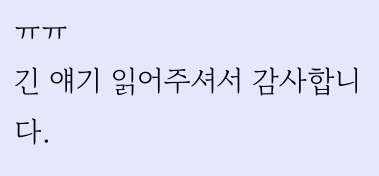ㅠㅠ
긴 얘기 읽어주셔서 감사합니다.